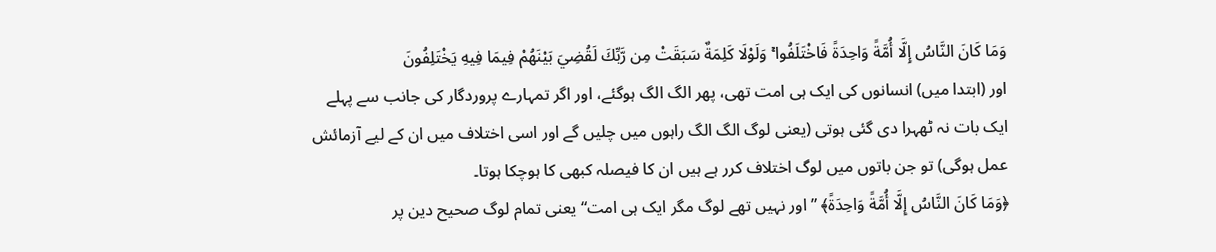وَمَا كَانَ النَّاسُ إِلَّا أُمَّةً وَاحِدَةً فَاخْتَلَفُوا ۚ وَلَوْلَا كَلِمَةٌ سَبَقَتْ مِن رَّبِّكَ لَقُضِيَ بَيْنَهُمْ فِيمَا فِيهِ يَخْتَلِفُونَ
اور (ابتدا میں) انسانوں کی ایک ہی امت تھی، پھر الگ الگ ہوگئے، اور اگر تمہارے پروردگار کی جانب سے پہلے ایک بات نہ ٹھہرا دی گئی ہوتی (یعنی لوگ الگ الگ راہوں میں چلیں گے اور اسی اختلاف میں ان کے لیے آزمائش عمل ہوگی) تو جن باتوں میں لوگ اختلاف کرر ہے ہیں ان کا فیصلہ کبھی کا ہوچکا ہوتا۔
﴿وَمَا كَانَ النَّاسُ إِلَّا أُمَّةً وَاحِدَةً﴾ ” اور نہیں تھے لوگ مگر ایک ہی امت“ یعنی تمام لوگ صحیح دین پر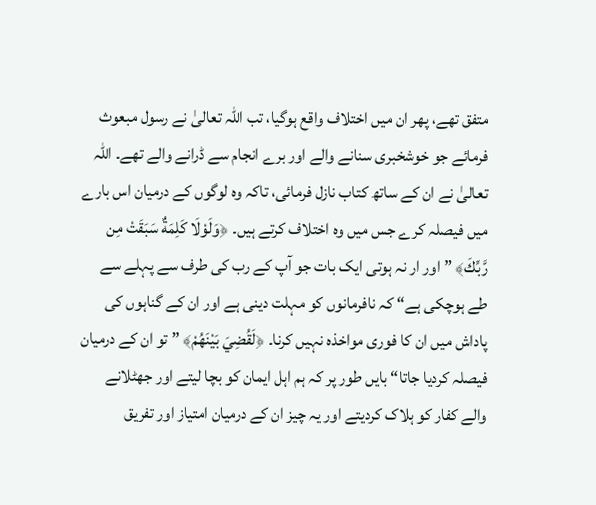متفق تھے، پھر ان میں اختلاف واقع ہوگیا، تب اللہ تعالیٰ نے رسول مبعوث فرمائے جو خوشخبری سنانے والے اور برے انجام سے ڈرانے والے تھے۔ اللہ تعالیٰ نے ان کے ساتھ کتاب نازل فرمائی، تاکہ وہ لوگوں کے درمیان اس بارے میں فیصلہ کرے جس میں وہ اختلاف کرتے ہیں۔ ﴿وَلَوْلَا كَلِمَةٌ سَبَقَتْ مِن رَّبِّكَ﴾ ” اور ار نہ ہوتی ایک بات جو آپ کے رب کی طرف سے پہلے سے طے ہوچکی ہے“ کہ نافرمانوں کو مہلت دینی ہے اور ان کے گناہوں کی پاداش میں ان کا فوری مواخذہ نہیں کرنا۔ ﴿لَقُضِيَ بَيْنَهُمْ﴾ ” تو ان کے درمیان فیصلہ کردیا جاتا“ بایں طور پر کہ ہم اہل ایمان کو بچا لیتے اور جھٹلانے والے کفار کو ہلاک کردیتے اور یہ چیز ان کے درمیان امتیاز اور تفریق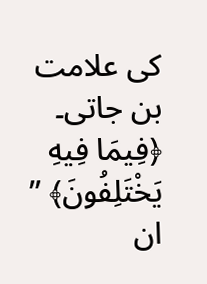کی علامت بن جاتی۔ ﴿فِيمَا فِيهِ يَخْتَلِفُونَ﴾ ” ان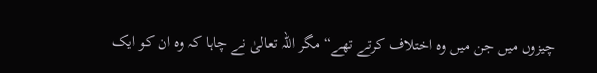چیزوں میں جن میں وہ اختلاف کرتے تھے“ مگر اللہ تعالیٰ نے چاہا کہ وہ ان کو ایک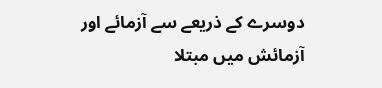دوسرے کے ذریعے سے آزمائے اور آزمائش میں مبتلا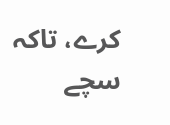کرے، تاکہ سچے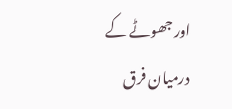اور جھوٹے کے درمیان فرق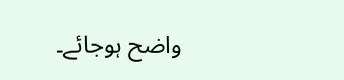واضح ہوجائے۔